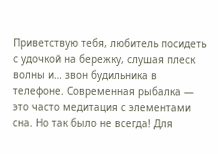Приветствую тебя, любитель посидеть с удочкой на бережку, слушая плеск волны и… звон будильника в телефоне. Современная рыбалка — это часто медитация с элементами сна. Но так было не всегда! Для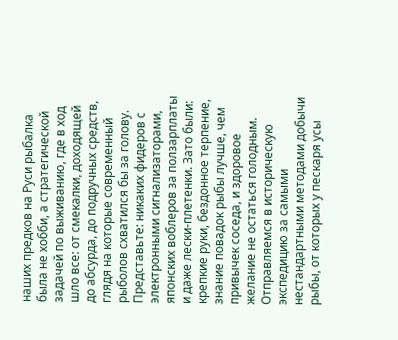наших предков на Руси рыбалка была не хобби, а стратегической задачей по выживанию, где в ход шло все: от смекалки, доходящей до абсурда, до подручных средств, глядя на которые современный рыболов схватился бы за голову.
Представьте: никаких фидеров с электронными сигнализаторами, японских воблеров за ползарплаты и даже лески-плетенки. Зато были: крепкие руки, бездонное терпение, знание повадок рыбы лучше, чем привычек соседа, и здоровое желание не остаться голодным. Отправляемся в историческую экспедицию за самыми нестандартными методами добычи рыбы, от которых у пескаря усы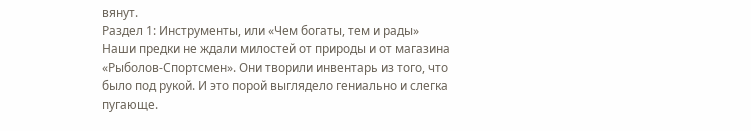вянут.
Раздел 1: Инструменты, или «Чем богаты, тем и рады»
Наши предки не ждали милостей от природы и от магазина «Рыболов-Спортсмен». Они творили инвентарь из того, что было под рукой. И это порой выглядело гениально и слегка пугающе.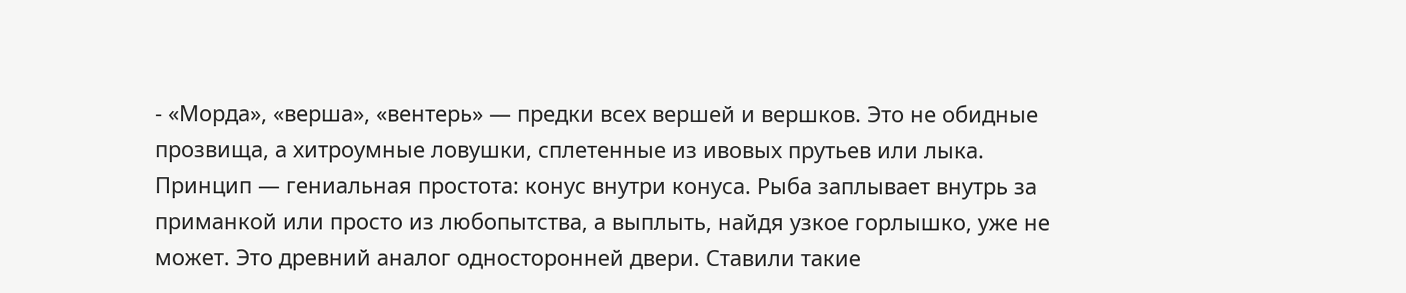- «Морда», «верша», «вентерь» — предки всех вершей и вершков. Это не обидные прозвища, а хитроумные ловушки, сплетенные из ивовых прутьев или лыка. Принцип — гениальная простота: конус внутри конуса. Рыба заплывает внутрь за приманкой или просто из любопытства, а выплыть, найдя узкое горлышко, уже не может. Это древний аналог односторонней двери. Ставили такие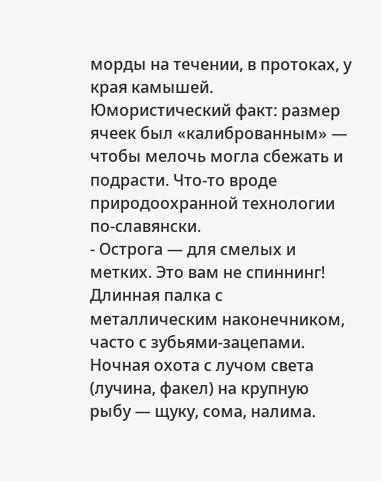морды на течении, в протоках, у края камышей. Юмористический факт: размер ячеек был «калиброванным» — чтобы мелочь могла сбежать и подрасти. Что-то вроде природоохранной технологии по-славянски.
- Острога — для смелых и метких. Это вам не спиннинг! Длинная палка с металлическим наконечником, часто с зубьями-зацепами. Ночная охота с лучом света (лучина, факел) на крупную рыбу — щуку, сома, налима.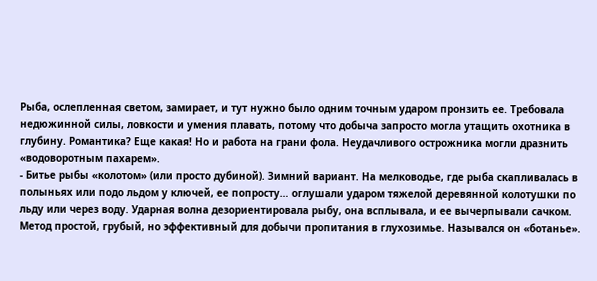Рыба, ослепленная светом, замирает, и тут нужно было одним точным ударом пронзить ее. Требовала недюжинной силы, ловкости и умения плавать, потому что добыча запросто могла утащить охотника в глубину. Романтика? Еще какая! Но и работа на грани фола. Неудачливого острожника могли дразнить «водоворотным пахарем».
- Битье рыбы «колотом» (или просто дубиной). Зимний вариант. На мелководье, где рыба скапливалась в полыньях или подо льдом у ключей, ее попросту… оглушали ударом тяжелой деревянной колотушки по льду или через воду. Ударная волна дезориентировала рыбу, она всплывала, и ее вычерпывали сачком. Метод простой, грубый, но эффективный для добычи пропитания в глухозимье. Назывался он «ботанье».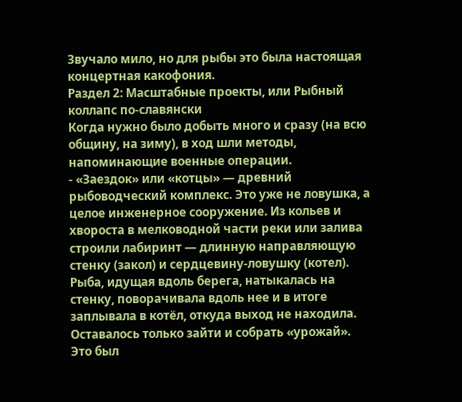Звучало мило, но для рыбы это была настоящая концертная какофония.
Раздел 2: Масштабные проекты, или Рыбный коллапс по-славянски
Когда нужно было добыть много и сразу (на всю общину, на зиму), в ход шли методы, напоминающие военные операции.
- «Заездок» или «котцы» — древний рыбоводческий комплекс. Это уже не ловушка, а целое инженерное сооружение. Из кольев и хвороста в мелководной части реки или залива строили лабиринт — длинную направляющую стенку (закол) и сердцевину-ловушку (котел). Рыба, идущая вдоль берега, натыкалась на стенку, поворачивала вдоль нее и в итоге заплывала в котёл, откуда выход не находила. Оставалось только зайти и собрать «урожай». Это был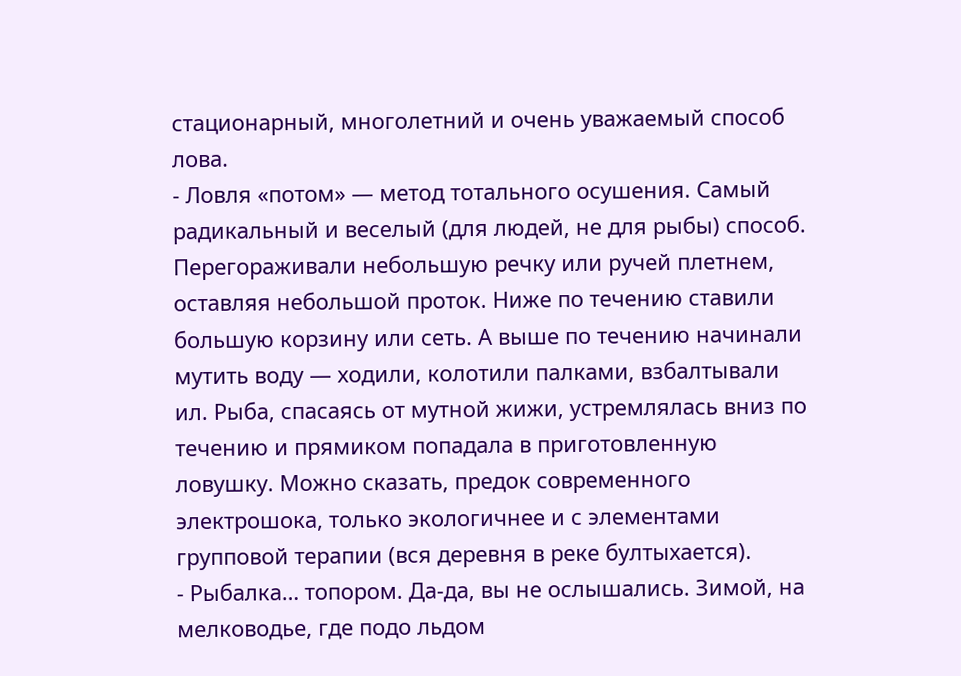стационарный, многолетний и очень уважаемый способ лова.
- Ловля «потом» — метод тотального осушения. Самый радикальный и веселый (для людей, не для рыбы) способ. Перегораживали небольшую речку или ручей плетнем, оставляя небольшой проток. Ниже по течению ставили большую корзину или сеть. А выше по течению начинали мутить воду — ходили, колотили палками, взбалтывали ил. Рыба, спасаясь от мутной жижи, устремлялась вниз по течению и прямиком попадала в приготовленную ловушку. Можно сказать, предок современного электрошока, только экологичнее и с элементами групповой терапии (вся деревня в реке бултыхается).
- Рыбалка… топором. Да-да, вы не ослышались. Зимой, на мелководье, где подо льдом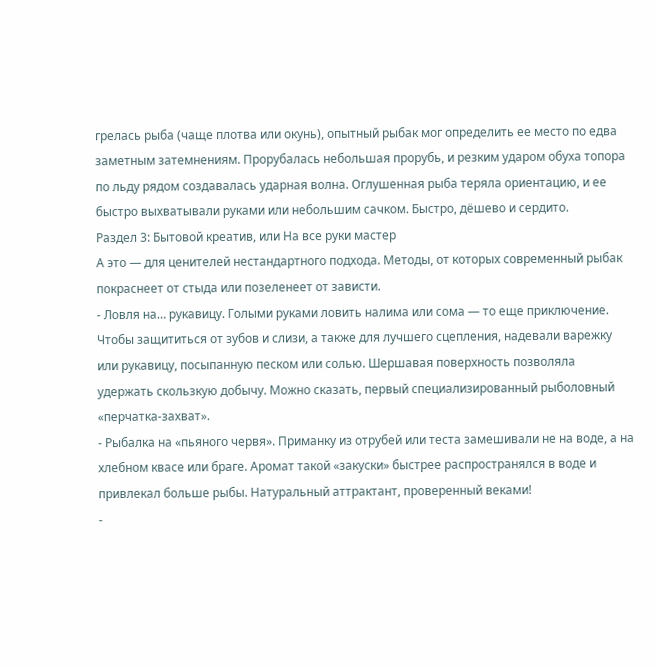грелась рыба (чаще плотва или окунь), опытный рыбак мог определить ее место по едва заметным затемнениям. Прорубалась небольшая прорубь, и резким ударом обуха топора по льду рядом создавалась ударная волна. Оглушенная рыба теряла ориентацию, и ее быстро выхватывали руками или небольшим сачком. Быстро, дёшево и сердито.
Раздел 3: Бытовой креатив, или На все руки мастер
А это — для ценителей нестандартного подхода. Методы, от которых современный рыбак покраснеет от стыда или позеленеет от зависти.
- Ловля на… рукавицу. Голыми руками ловить налима или сома — то еще приключение. Чтобы защититься от зубов и слизи, а также для лучшего сцепления, надевали варежку или рукавицу, посыпанную песком или солью. Шершавая поверхность позволяла удержать скользкую добычу. Можно сказать, первый специализированный рыболовный «перчатка-захват».
- Рыбалка на «пьяного червя». Приманку из отрубей или теста замешивали не на воде, а на хлебном квасе или браге. Аромат такой «закуски» быстрее распространялся в воде и привлекал больше рыбы. Натуральный аттрактант, проверенный веками!
-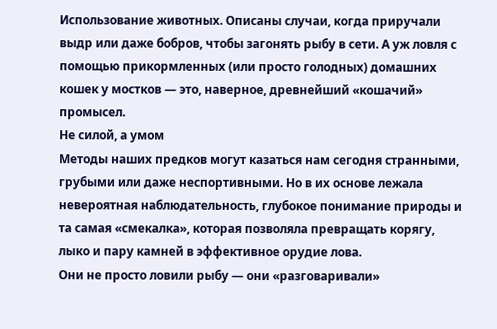Использование животных. Описаны случаи, когда приручали выдр или даже бобров, чтобы загонять рыбу в сети. А уж ловля с помощью прикормленных (или просто голодных) домашних кошек у мостков — это, наверное, древнейший «кошачий» промысел.
Не силой, а умом
Методы наших предков могут казаться нам сегодня странными, грубыми или даже неспортивными. Но в их основе лежала невероятная наблюдательность, глубокое понимание природы и та самая «смекалка», которая позволяла превращать корягу, лыко и пару камней в эффективное орудие лова.
Они не просто ловили рыбу — они «разговаривали»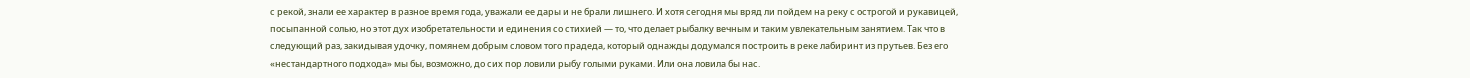с рекой, знали ее характер в разное время года, уважали ее дары и не брали лишнего. И хотя сегодня мы вряд ли пойдем на реку с острогой и рукавицей, посыпанной солью, но этот дух изобретательности и единения со стихией — то, что делает рыбалку вечным и таким увлекательным занятием. Так что в следующий раз, закидывая удочку, помянем добрым словом того прадеда, который однажды додумался построить в реке лабиринт из прутьев. Без его «нестандартного подхода» мы бы, возможно, до сих пор ловили рыбу голыми руками. Или она ловила бы нас.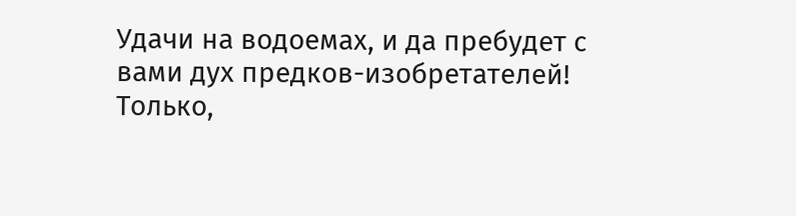Удачи на водоемах, и да пребудет с вами дух предков-изобретателей! Только,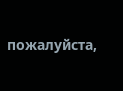пожалуйста,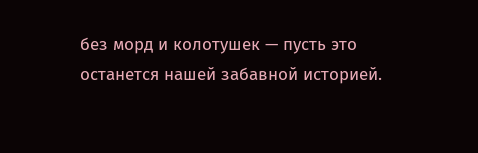без морд и колотушек — пусть это останется нашей забавной историей.